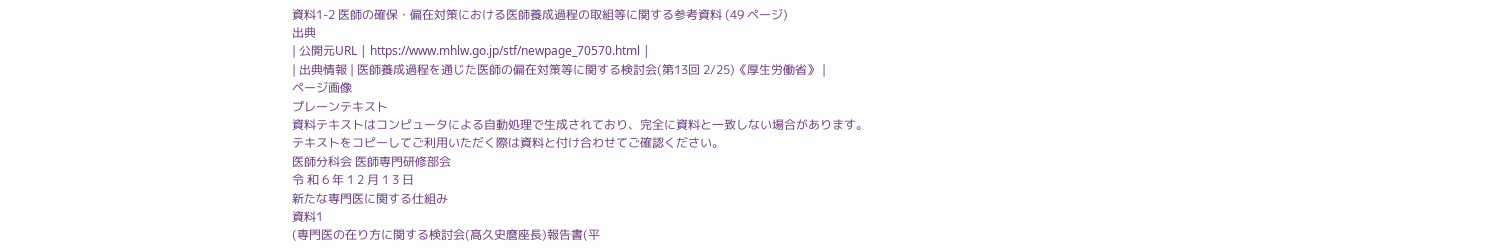資料1-2 医師の確保・偏在対策における医師養成過程の取組等に関する参考資料 (49 ページ)
出典
| 公開元URL | https://www.mhlw.go.jp/stf/newpage_70570.html |
| 出典情報 | 医師養成過程を通じた医師の偏在対策等に関する検討会(第13回 2/25)《厚生労働省》 |
ページ画像
プレーンテキスト
資料テキストはコンピュータによる自動処理で生成されており、完全に資料と一致しない場合があります。
テキストをコピーしてご利用いただく際は資料と付け合わせてご確認ください。
医師分科会 医師専門研修部会
令 和 6 年 1 2 月 1 3 日
新たな専門医に関する仕組み
資料1
(専門医の在り方に関する検討会(髙久史麿座長)報告書(平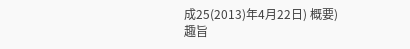成25(2013)年4月22日) 概要)
趣旨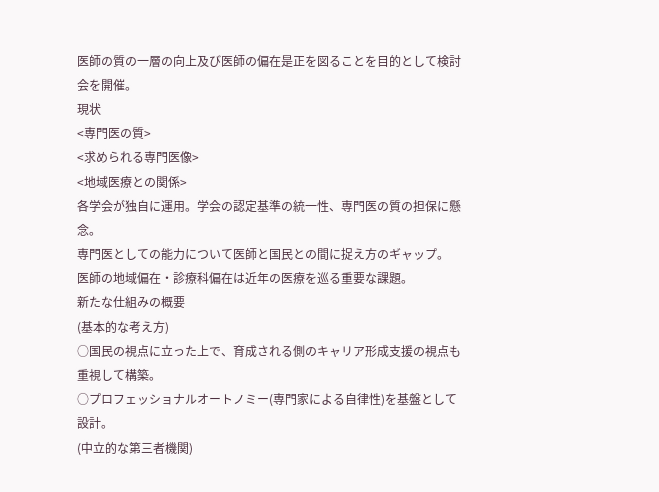医師の質の一層の向上及び医師の偏在是正を図ることを目的として検討会を開催。
現状
<専門医の質>
<求められる専門医像>
<地域医療との関係>
各学会が独自に運用。学会の認定基準の統一性、専門医の質の担保に懸念。
専門医としての能力について医師と国民との間に捉え方のギャップ。
医師の地域偏在・診療科偏在は近年の医療を巡る重要な課題。
新たな仕組みの概要
(基本的な考え方)
○国民の視点に立った上で、育成される側のキャリア形成支援の視点も重視して構築。
○プロフェッショナルオートノミー(専門家による自律性)を基盤として設計。
(中立的な第三者機関)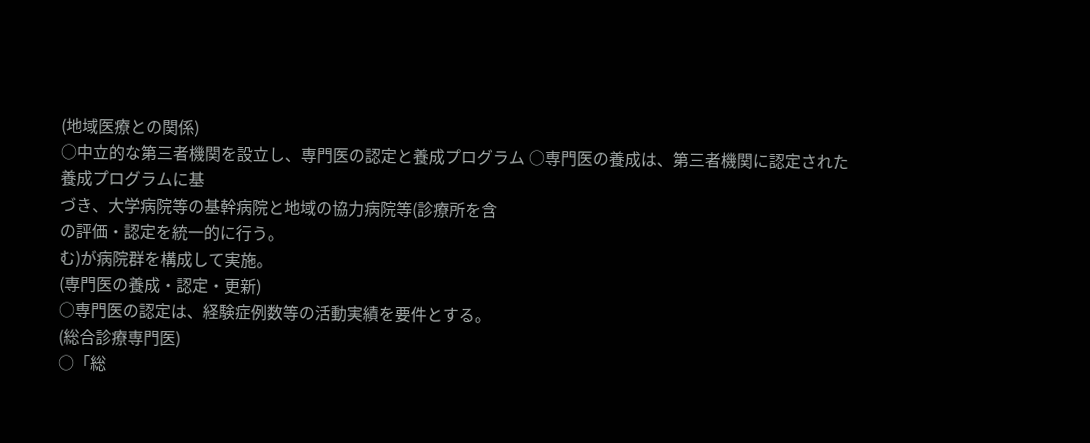(地域医療との関係)
○中立的な第三者機関を設立し、専門医の認定と養成プログラム ○専門医の養成は、第三者機関に認定された養成プログラムに基
づき、大学病院等の基幹病院と地域の協力病院等(診療所を含
の評価・認定を統一的に行う。
む)が病院群を構成して実施。
(専門医の養成・認定・更新)
○専門医の認定は、経験症例数等の活動実績を要件とする。
(総合診療専門医)
○「総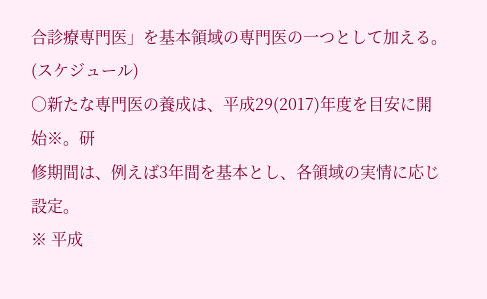合診療専門医」を基本領域の専門医の一つとして加える。
(スケジュール)
○新たな専門医の養成は、平成29(2017)年度を目安に開始※。研
修期間は、例えば3年間を基本とし、各領域の実情に応じ設定。
※ 平成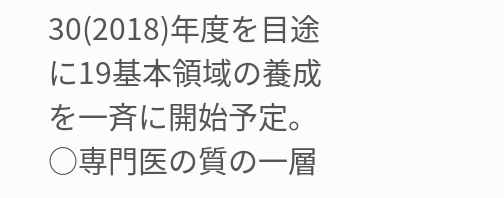30(2018)年度を目途に19基本領域の養成を一斉に開始予定。
○専門医の質の一層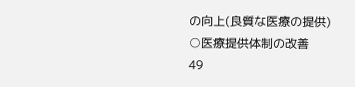の向上(良質な医療の提供)
○医療提供体制の改善
49